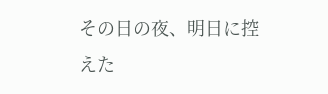その日の夜、明日に控えた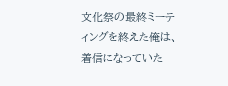文化祭の最終ミーティングを終えた俺は、着信になっていた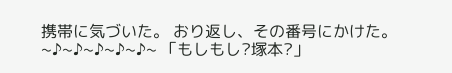携帯に気づいた。 おり返し、その番号にかけた。 ~♪~♪~♪~♪~♪~ 「もしもし?塚本?」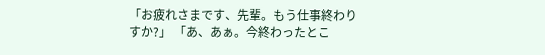「お疲れさまです、先輩。もう仕事終わりすか?」 「あ、あぁ。今終わったとこ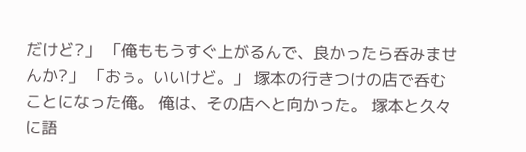だけど?」 「俺ももうすぐ上がるんで、良かったら呑みませんか?」 「おぅ。いいけど。」 塚本の行きつけの店で呑むことになった俺。 俺は、その店へと向かった。 塚本と久々に語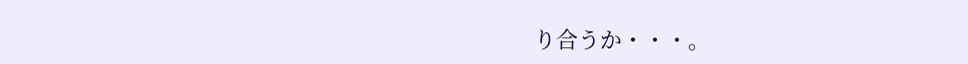り合うか・・・。